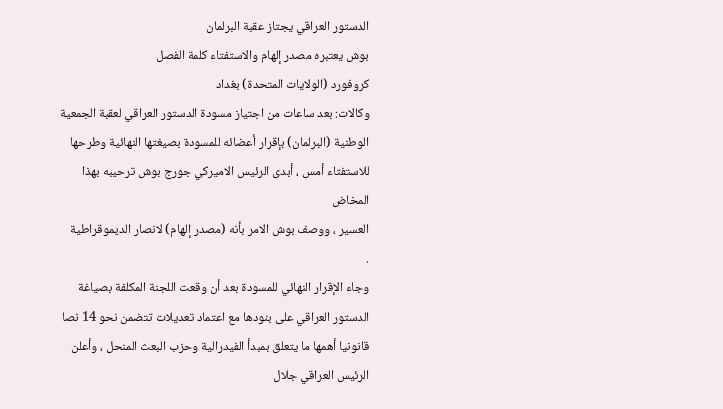الدستور العراقي يجتاز عقبة البرلمان
بوش يعتبره مصدر إلهام والاستفتاء كلمة الفصل
كروفورد (الولايات المتحدة) بغداد
وكالات: بعد ساعات من اجتياز مسودة الدستور العراقي لعقبة الجمعية
الوطنية (البرلمان) بإقرار أعضائه للمسودة بصيغتها النهائية وطرحها
للاستفتاء أمس ، أبدى الرئيس الاميركي جورج بوش ترحيبه بهذا المخاض
العسير ، ووصف بوش الامر بأنه (مصدر إلهام) لانصار الديموقراطية
.
وجاء الإقرار النهائي للمسودة بعد أن وقعت اللجنة المكلفة بصياغة
الدستور العراقي على بنودها مع اعتماد تعديلات تتضمن نحو 14 نصا
قانونيا أهمها ما يتعلق بمبدأ الفيدرالية وحزب البعث المنحل ، وأعلن
الرئيس العراقي جلال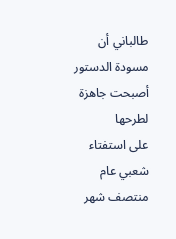طالباني أن مسودة الدستور أصبحت جاهزة لطرحها
على استفتاء شعبي عام منتصف شهر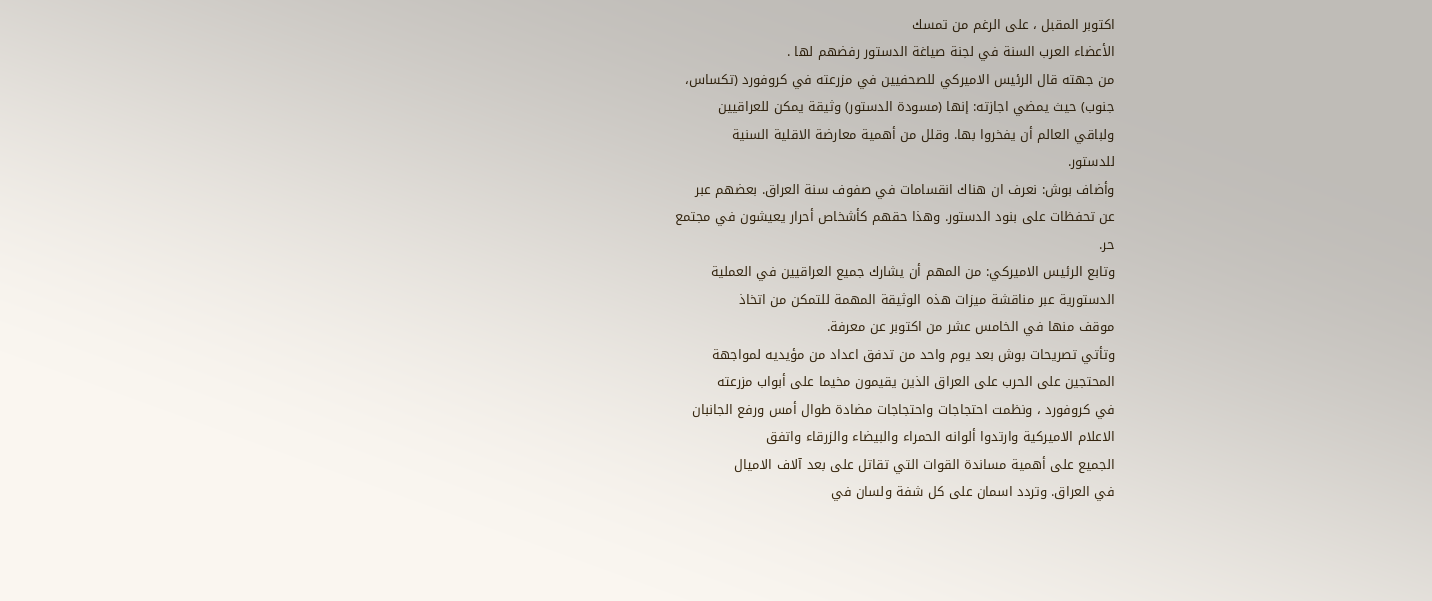اكتوبر المقبل ، على الرغم من تمسك
الأعضاء العرب السنة في لجنة صياغة الدستور رفضهم لها .
من جهته قال الرئيس الاميركي للصحفيين في مزرعته في كروفورد (تكساس،
جنوب) حيث يمضي اجازته: إنها (مسودة الدستور) وثيقة يمكن للعراقيين
ولباقي العالم أن يفخروا بها. وقلل من أهمية معارضة الاقلية السنية
للدستور.
وأضاف بوش: نعرف ان هناك انقسامات في صفوف سنة العراق. بعضهم عبر
عن تحفظات على بنود الدستور. وهذا حقهم كأشخاص أحرار يعيشون في مجتمع
حر.
وتابع الرئيس الاميركي: من المهم أن يشارك جميع العراقيين في العملية
الدستورية عبر مناقشة ميزات هذه الوثيقة المهمة للتمكن من اتخاذ
موقف منها في الخامس عشر من اكتوبر عن معرفة.
وتأتي تصريحات بوش بعد يوم واحد من تدفق اعداد من مؤيديه لمواجهة
المحتجين على الحرب على العراق الذين يقيمون مخيما على أبواب مزرعته
في كروفورد ، ونظمت احتجاجات واحتجاجات مضادة طوال أمس ورفع الجانبان
الاعلام الاميركية وارتدوا ألوانه الحمراء والبيضاء والزرقاء واتفق
الجميع على أهمية مساندة القوات التي تقاتل على بعد آلاف الاميال
في العراق. وتردد اسمان على كل شفة ولسان في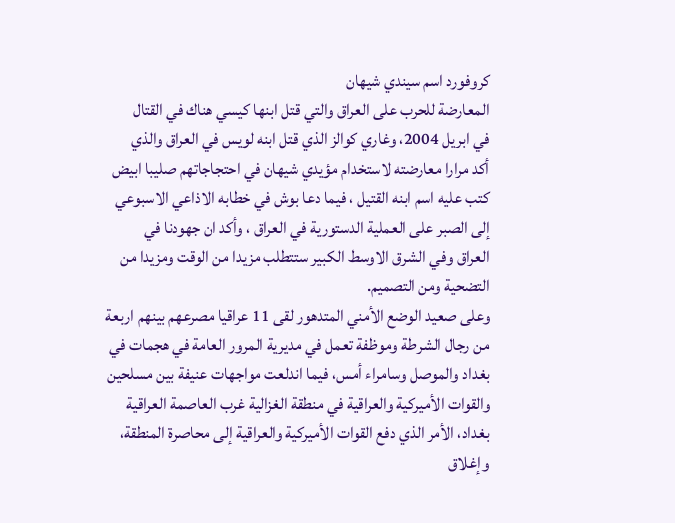كروفورد اسم سيندي شيهان
المعارضة للحرب على العراق والتي قتل ابنها كيسي هناك في القتال
في ابريل 2004، وغاري كوالز الذي قتل ابنه لويس في العراق والذي
أكد مرارا معارضته لاستخدام مؤيدي شيهان في احتجاجاتهم صليبا ابيض
كتب عليه اسم ابنه القتيل ، فيما دعا بوش في خطابه الاذاعي الاسبوعي
إلى الصبر على العملية الدستورية في العراق ، وأكد ان جهودنا في
العراق وفي الشرق الاوسط الكبير ستتطلب مزيدا من الوقت ومزيدا من
التضحية ومن التصميم.
وعلى صعيد الوضع الأمني المتدهور لقى 11 عراقيا مصرعهم بينهم اربعة
من رجال الشرطة وموظفة تعمل في مديرية المرور العامة في هجمات في
بغداد والموصل وسامراء أمس، فيما اندلعت مواجهات عنيفة بين مسلحين
والقوات الأميركية والعراقية في منطقة الغزالية غرب العاصمة العراقية
بغداد، الأمر الذي دفع القوات الأميركية والعراقية إلى محاصرة المنطقة،
وإغلاق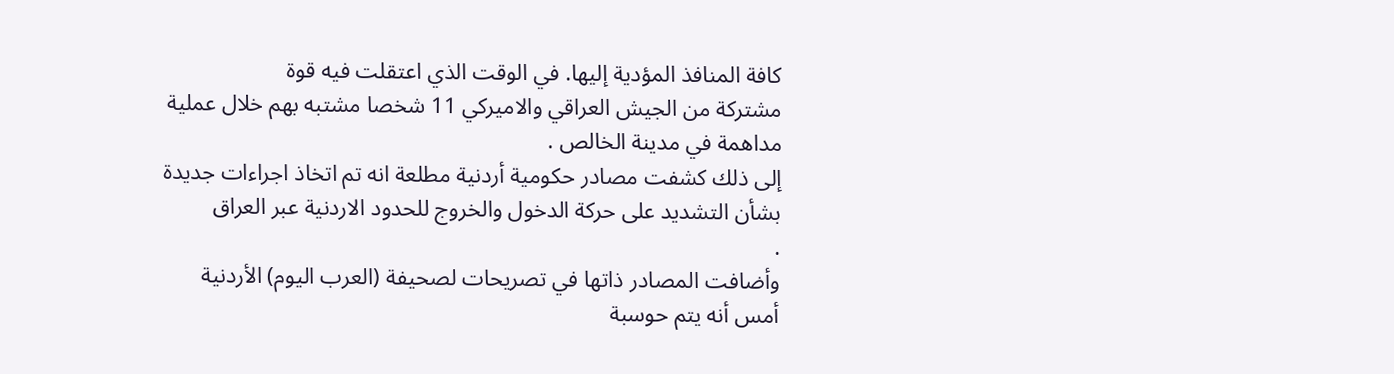كافة المنافذ المؤدية إليها. في الوقت الذي اعتقلت فيه قوة
مشتركة من الجيش العراقي والاميركي 11 شخصا مشتبه بهم خلال عملية
مداهمة في مدينة الخالص .
إلى ذلك كشفت مصادر حكومية أردنية مطلعة انه تم اتخاذ اجراءات جديدة
بشأن التشديد على حركة الدخول والخروج للحدود الاردنية عبر العراق
.
وأضافت المصادر ذاتها في تصريحات لصحيفة (العرب اليوم) الأردنية
أمس أنه يتم حوسبة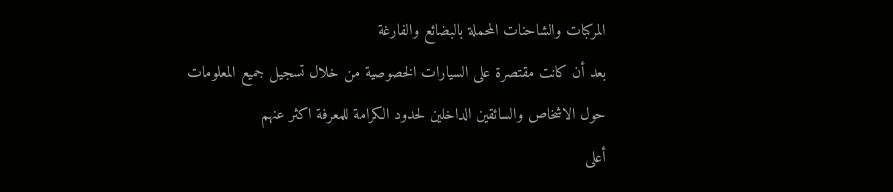المركبات والشاحنات المحملة بالبضائع والفارغة
بعد أن كانت مقتصرة على السيارات الخصوصية من خلال تسجيل جميع المعلومات
حول الاشخاص والسائقين الداخلين لحدود الكرامة للمعرفة اكثر عنهم
أعلى